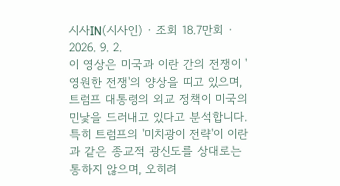시사IN(시사인) · 조회 18.7만회 · 2026. 9. 2.
이 영상은 미국과 이란 간의 전쟁이 '영원한 전쟁'의 양상을 띠고 있으며, 트럼프 대통령의 외교 정책이 미국의 민낯을 드러내고 있다고 분석합니다. 특히 트럼프의 '미치광이 전략'이 이란과 같은 종교적 광신도를 상대로는 통하지 않으며, 오히려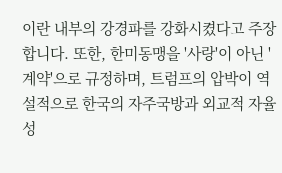이란 내부의 강경파를 강화시켰다고 주장합니다. 또한, 한미동맹을 '사랑'이 아닌 '계약'으로 규정하며, 트럼프의 압박이 역설적으로 한국의 자주국방과 외교적 자율성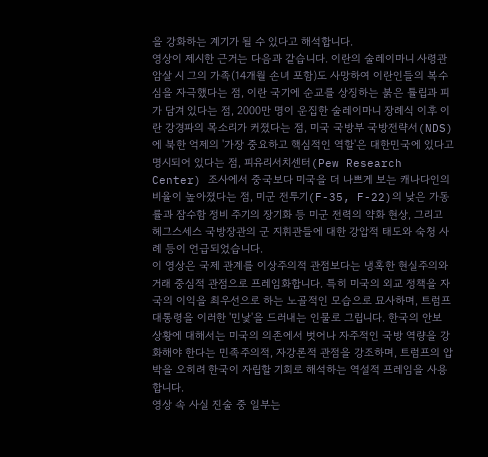을 강화하는 계기가 될 수 있다고 해석합니다.
영상이 제시한 근거는 다음과 같습니다. 이란의 술레이마니 사령관 암살 시 그의 가족(14개월 손녀 포함)도 사망하여 이란인들의 복수심을 자극했다는 점, 이란 국기에 순교를 상징하는 붉은 튤립과 피가 담겨 있다는 점, 2000만 명이 운집한 술레이마니 장례식 이후 이란 강경파의 목소리가 커졌다는 점, 미국 국방부 국방전략서(NDS)에 북한 억제의 '가장 중요하고 핵심적인 역할'은 대한민국에 있다고 명시되어 있다는 점, 피유리서치센터(Pew Research Center) 조사에서 중국보다 미국을 더 나쁘게 보는 캐나다인의 비율이 높아졌다는 점, 미군 전투기(F-35, F-22)의 낮은 가동률과 잠수함 정비 주기의 장기화 등 미군 전력의 약화 현상, 그리고 헤그스세스 국방장관의 군 지휘관들에 대한 강압적 태도와 숙청 사례 등이 언급되었습니다.
이 영상은 국제 관계를 이상주의적 관점보다는 냉혹한 현실주의와 거래 중심적 관점으로 프레임화합니다. 특히 미국의 외교 정책을 자국의 이익을 최우선으로 하는 노골적인 모습으로 묘사하며, 트럼프 대통령을 이러한 '민낯'을 드러내는 인물로 그립니다. 한국의 안보 상황에 대해서는 미국의 의존에서 벗어나 자주적인 국방 역량을 강화해야 한다는 민족주의적, 자강론적 관점을 강조하며, 트럼프의 압박을 오히려 한국이 자립할 기회로 해석하는 역설적 프레임을 사용합니다.
영상 속 사실 진술 중 일부는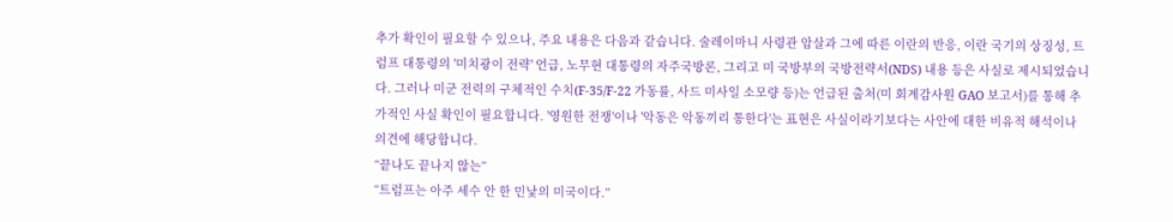추가 확인이 필요할 수 있으나, 주요 내용은 다음과 같습니다. 술레이마니 사령관 암살과 그에 따른 이란의 반응, 이란 국기의 상징성, 트럼프 대통령의 '미치광이 전략' 언급, 노무현 대통령의 자주국방론, 그리고 미 국방부의 국방전략서(NDS) 내용 등은 사실로 제시되었습니다. 그러나 미군 전력의 구체적인 수치(F-35/F-22 가동률, 사드 미사일 소모량 등)는 언급된 출처(미 회계감사원 GAO 보고서)를 통해 추가적인 사실 확인이 필요합니다. '영원한 전쟁'이나 '악동은 악동끼리 통한다'는 표현은 사실이라기보다는 사안에 대한 비유적 해석이나 의견에 해당합니다.
“끝나도 끝나지 않는”
“트럼프는 아주 세수 안 한 민낯의 미국이다.”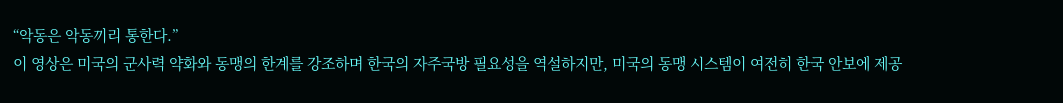“악동은 악동끼리 통한다.”
이 영상은 미국의 군사력 약화와 동맹의 한계를 강조하며 한국의 자주국방 필요성을 역설하지만, 미국의 동맹 시스템이 여전히 한국 안보에 제공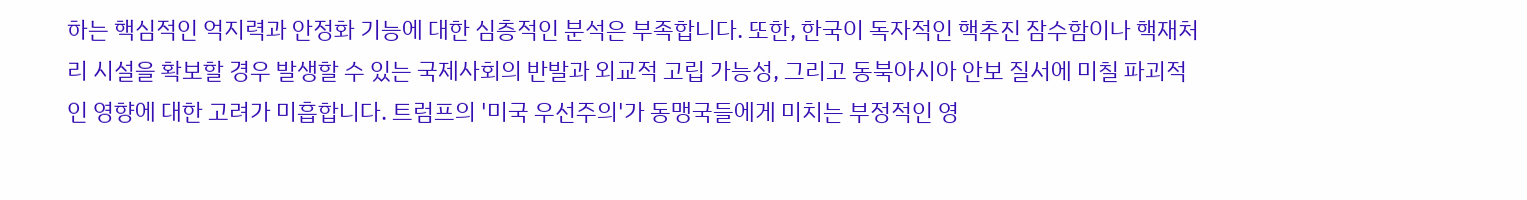하는 핵심적인 억지력과 안정화 기능에 대한 심층적인 분석은 부족합니다. 또한, 한국이 독자적인 핵추진 잠수함이나 핵재처리 시설을 확보할 경우 발생할 수 있는 국제사회의 반발과 외교적 고립 가능성, 그리고 동북아시아 안보 질서에 미칠 파괴적인 영향에 대한 고려가 미흡합니다. 트럼프의 '미국 우선주의'가 동맹국들에게 미치는 부정적인 영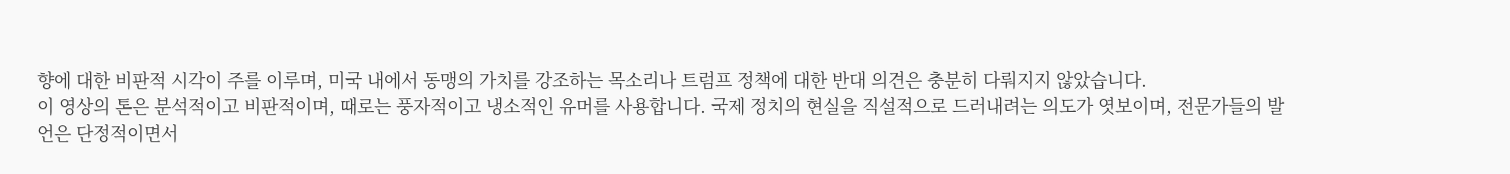향에 대한 비판적 시각이 주를 이루며, 미국 내에서 동맹의 가치를 강조하는 목소리나 트럼프 정책에 대한 반대 의견은 충분히 다뤄지지 않았습니다.
이 영상의 톤은 분석적이고 비판적이며, 때로는 풍자적이고 냉소적인 유머를 사용합니다. 국제 정치의 현실을 직설적으로 드러내려는 의도가 엿보이며, 전문가들의 발언은 단정적이면서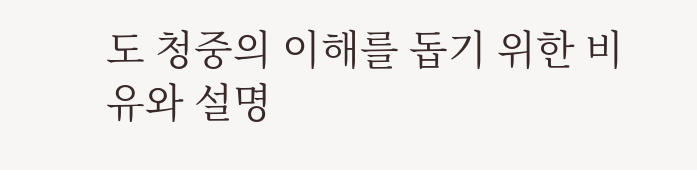도 청중의 이해를 돕기 위한 비유와 설명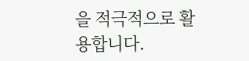을 적극적으로 활용합니다.